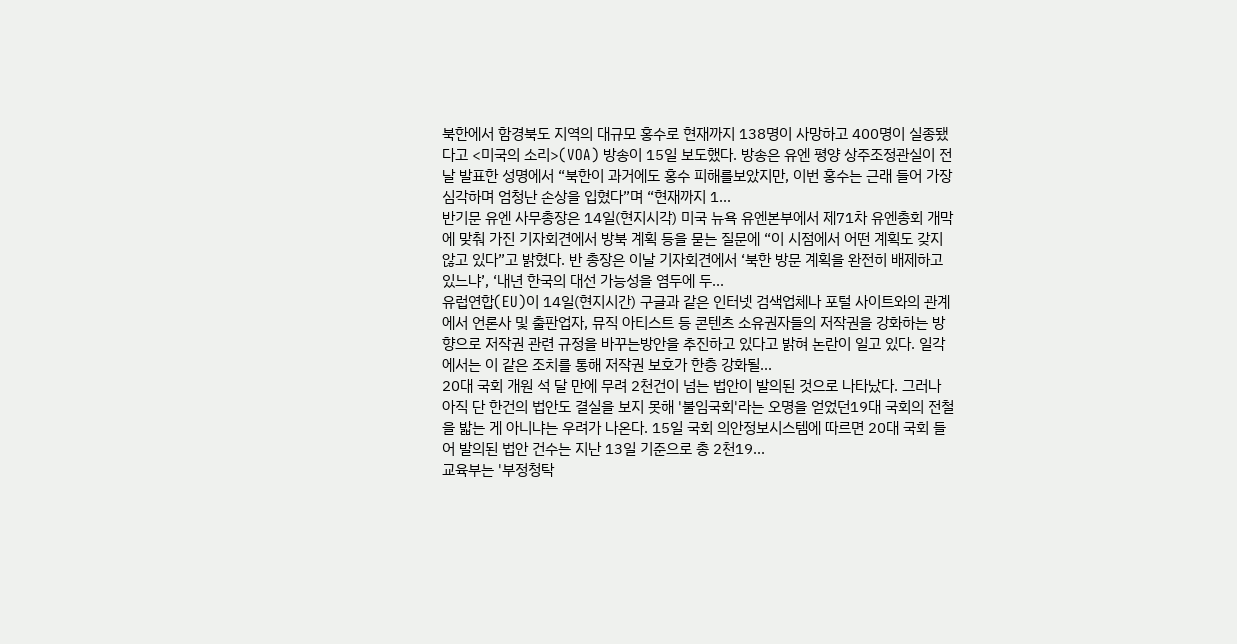북한에서 함경북도 지역의 대규모 홍수로 현재까지 138명이 사망하고 400명이 실종됐다고 <미국의 소리>(VOA) 방송이 15일 보도했다. 방송은 유엔 평양 상주조정관실이 전날 발표한 성명에서 “북한이 과거에도 홍수 피해를보았지만, 이번 홍수는 근래 들어 가장 심각하며 엄청난 손상을 입혔다”며 “현재까지 1...
반기문 유엔 사무총장은 14일(현지시각) 미국 뉴욕 유엔본부에서 제71차 유엔총회 개막에 맞춰 가진 기자회견에서 방북 계획 등을 묻는 질문에 “이 시점에서 어떤 계획도 갖지 않고 있다”고 밝혔다. 반 총장은 이날 기자회견에서 ‘북한 방문 계획을 완전히 배제하고 있느냐’, ‘내년 한국의 대선 가능성을 염두에 두...
유럽연합(EU)이 14일(현지시간) 구글과 같은 인터넷 검색업체나 포털 사이트와의 관계에서 언론사 및 출판업자, 뮤직 아티스트 등 콘텐츠 소유권자들의 저작권을 강화하는 방향으로 저작권 관련 규정을 바꾸는방안을 추진하고 있다고 밝혀 논란이 일고 있다. 일각에서는 이 같은 조치를 통해 저작권 보호가 한층 강화될...
20대 국회 개원 석 달 만에 무려 2천건이 넘는 법안이 발의된 것으로 나타났다. 그러나 아직 단 한건의 법안도 결실을 보지 못해 '불임국회'라는 오명을 얻었던19대 국회의 전철을 밟는 게 아니냐는 우려가 나온다. 15일 국회 의안정보시스템에 따르면 20대 국회 들어 발의된 법안 건수는 지난 13일 기준으로 총 2천19...
교육부는 '부정청탁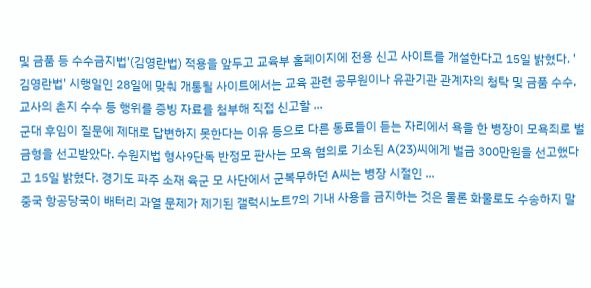및 금품 등 수수금지법'(김영란법) 적용을 앞두고 교육부 홈페이지에 전용 신고 사이트를 개설한다고 15일 밝혔다. '김영란법' 시행일인 28일에 맞춰 개통될 사이트에서는 교육 관련 공무원이나 유관기관 관계자의 청탁 및 금품 수수, 교사의 촌지 수수 등 행위를 증빙 자료를 첨부해 직접 신고할 ...
군대 후임이 질문에 제대로 답변하지 못한다는 이유 등으로 다른 동료들이 듣는 자리에서 욕을 한 병장이 모욕죄로 벌금형을 선고받았다. 수원지법 형사9단독 반정모 판사는 모욕 혐의로 기소된 A(23)씨에게 벌금 300만원을 선고했다고 15일 밝혔다. 경기도 파주 소재 육군 모 사단에서 군복무하던 A씨는 병장 시절인 ...
중국 항공당국이 배터리 과열 문제가 제기된 갤럭시노트7의 기내 사용을 금지하는 것은 물론 화물로도 수송하지 말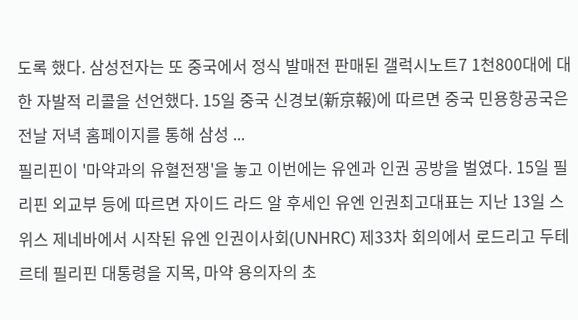도록 했다. 삼성전자는 또 중국에서 정식 발매전 판매된 갤럭시노트7 1천800대에 대한 자발적 리콜을 선언했다. 15일 중국 신경보(新京報)에 따르면 중국 민용항공국은 전날 저녁 홈페이지를 통해 삼성 ...
필리핀이 '마약과의 유혈전쟁'을 놓고 이번에는 유엔과 인권 공방을 벌였다. 15일 필리핀 외교부 등에 따르면 자이드 라드 알 후세인 유엔 인권최고대표는 지난 13일 스위스 제네바에서 시작된 유엔 인권이사회(UNHRC) 제33차 회의에서 로드리고 두테르테 필리핀 대통령을 지목, 마약 용의자의 초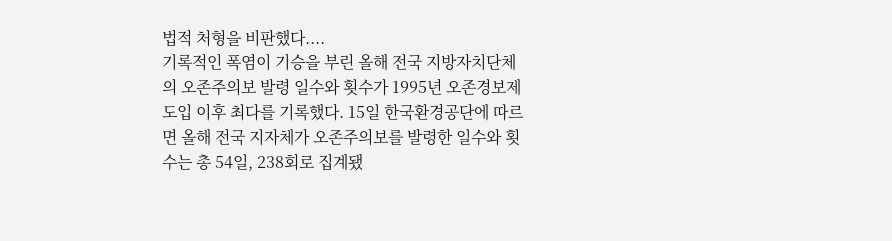법적 처형을 비판했다....
기록적인 폭염이 기승을 부린 올해 전국 지방자치단체의 오존주의보 발령 일수와 횟수가 1995년 오존경보제 도입 이후 최다를 기록했다. 15일 한국환경공단에 따르면 올해 전국 지자체가 오존주의보를 발령한 일수와 횟수는 총 54일, 238회로 집계됐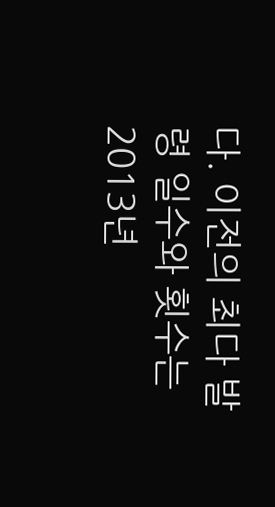다. 이전의 최다 발령 일수와 횟수는 2013년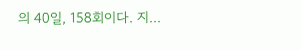의 40일, 158회이다. 지...